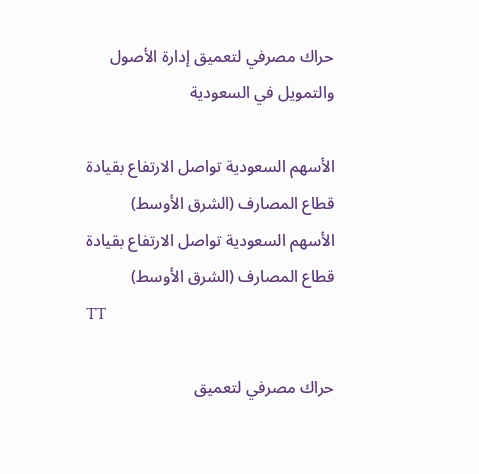حراك مصرفي لتعميق إدارة الأصول والتمويل في السعودية

الأسهم السعودية تواصل الارتفاع بقيادة قطاع المصارف (الشرق الأوسط)
الأسهم السعودية تواصل الارتفاع بقيادة قطاع المصارف (الشرق الأوسط)
TT

حراك مصرفي لتعميق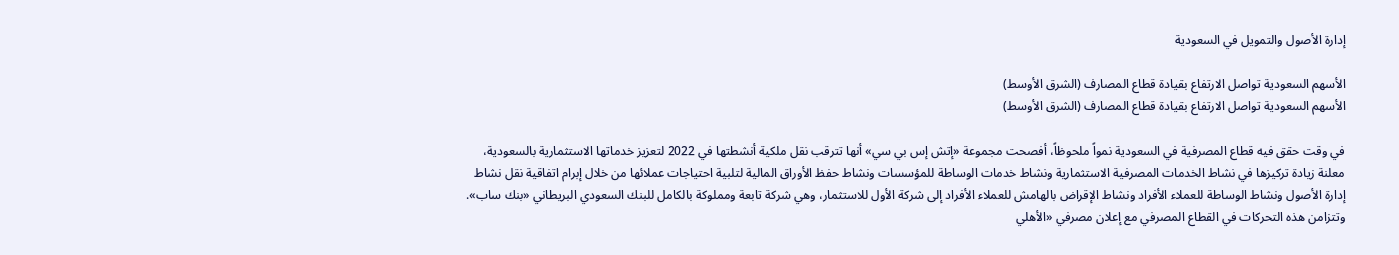إدارة الأصول والتمويل في السعودية

الأسهم السعودية تواصل الارتفاع بقيادة قطاع المصارف (الشرق الأوسط)
الأسهم السعودية تواصل الارتفاع بقيادة قطاع المصارف (الشرق الأوسط)

في وقت حقق فيه قطاع المصرفية في السعودية نمواً ملحوظاً، أفصحت مجموعة «إتش إس بي سي» أنها تترقب نقل ملكية أنشطتها في 2022 لتعزيز خدماتها الاستثمارية بالسعودية، معلنة زيادة تركيزها في نشاط الخدمات المصرفية الاستثمارية ونشاط خدمات الوساطة للمؤسسات ونشاط حفظ الأوراق المالية لتلبية احتياجات عملائها من خلال إبرام اتفاقية نقل نشاط إدارة الأصول ونشاط الوساطة للعملاء الأفراد ونشاط الإقراض بالهامش للعملاء الأفراد إلى شركة الأول للاستثمار، وهي شركة تابعة ومملوكة بالكامل للبنك السعودي البريطاني «بنك ساب».
وتتزامن هذه التحركات في القطاع المصرفي مع إعلان مصرفي «الأهلي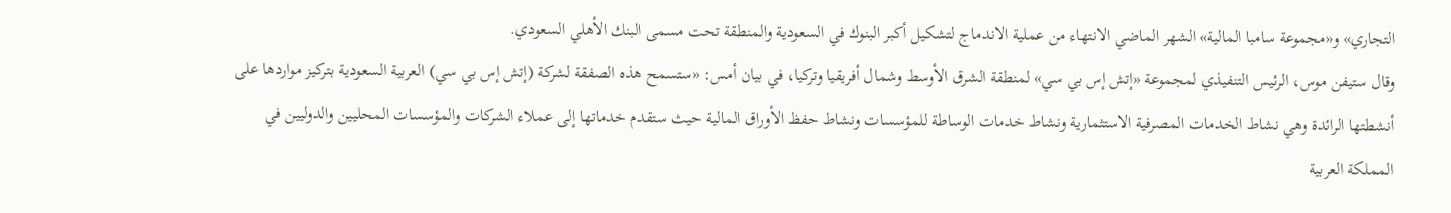التجاري» و«مجموعة سامبا المالية» الشهر الماضي الانتهاء من عملية الاندماج لتشكيل أكبر البنوك في السعودية والمنطقة تحت مسمى البنك الأهلي السعودي.
وقال ستيفن موس، الرئيس التنفيذي لمجموعة «إتش إس بي سي» لمنطقة الشرق الأوسط وشمال أفريقيا وتركيا، في بيان أمس: «ستسمح هذه الصفقة لشركة (إتش إس بي سي) العربية السعودية بتركيز مواردها على أنشطتها الرائدة وهي نشاط الخدمات المصرفية الاستثمارية ونشاط خدمات الوساطة للمؤسسات ونشاط حفظ الأوراق المالية حيث ستقدم خدماتها إلى عملاء الشركات والمؤسسات المحليين والدوليين في المملكة العربية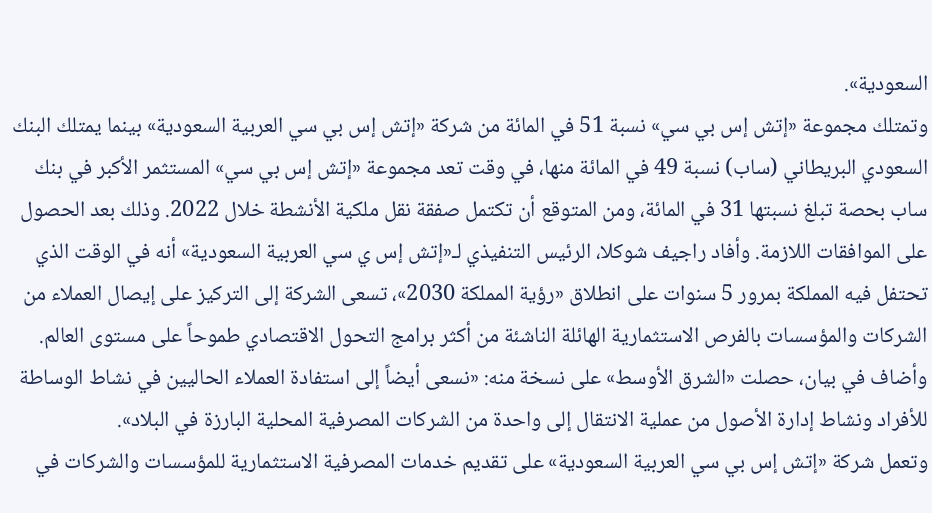السعودية».
وتمتلك مجموعة «إتش إس بي سي» نسبة 51 في المائة من شركة «إتش إس بي سي العربية السعودية» بينما يمتلك البنك السعودي البريطاني (ساب) نسبة 49 في المائة منها، في وقت تعد مجموعة «إتش إس بي سي» المستثمر الأكبر في بنك ساب بحصة تبلغ نسبتها 31 في المائة، ومن المتوقع أن تكتمل صفقة نقل ملكية الأنشطة خلال 2022. وذلك بعد الحصول على الموافقات اللازمة. وأفاد راجيف شوكلا، الرئيس التنفيذي لـ«إتش إس ي سي العربية السعودية» أنه في الوقت الذي تحتفل فيه المملكة بمرور 5 سنوات على انطلاق «رؤية المملكة 2030»، تسعى الشركة إلى التركيز على إيصال العملاء من الشركات والمؤسسات بالفرص الاستثمارية الهائلة الناشئة من أكثر برامج التحول الاقتصادي طموحاً على مستوى العالم. وأضاف في بيان، حصلت «الشرق الأوسط» على نسخة منه: «نسعى أيضاً إلى استفادة العملاء الحاليين في نشاط الوساطة للأفراد ونشاط إدارة الأصول من عملية الانتقال إلى واحدة من الشركات المصرفية المحلية البارزة في البلاد».
وتعمل شركة «إتش إس بي سي العربية السعودية» على تقديم خدمات المصرفية الاستثمارية للمؤسسات والشركات في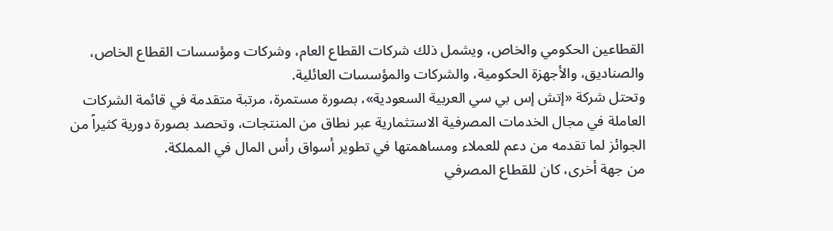القطاعين الحكومي والخاص، ويشمل ذلك شركات القطاع العام، وشركات ومؤسسات القطاع الخاص، والصناديق، والأجهزة الحكومية، والشركات والمؤسسات العائلية.
وتحتل شركة «إتش إس بي سي العربية السعودية»، بصورة مستمرة، مرتبة متقدمة في قائمة الشركات العاملة في مجال الخدمات المصرفية الاستثمارية عبر نطاق من المنتجات، وتحصد بصورة دورية كثيراً من الجوائز لما تقدمه من دعم للعملاء ومساهمتها في تطوير أسواق رأس المال في المملكة.
من جهة أخرى، كان للقطاع المصرفي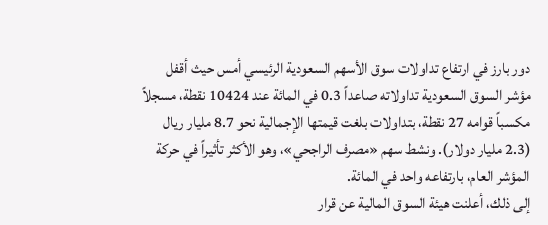دور بارز في ارتفاع تداولات سوق الأسهم السعودية الرئيسي أمس حيث أقفل مؤشر السوق السعودية تداولاته صاعداً 0.3 في المائة عند 10424 نقطة، مسجلاً مكسباً قوامه 27 نقطة، بتداولات بلغت قيمتها الإجمالية نحو 8.7 مليار ريال (2.3 مليار دولار). ونشط سهم «مصرف الراجحي»، وهو الأكثر تأثيراً في حركة المؤشر العام، بارتفاعه واحد في المائة.
إلى ذلك، أعلنت هيئة السوق المالية عن قرار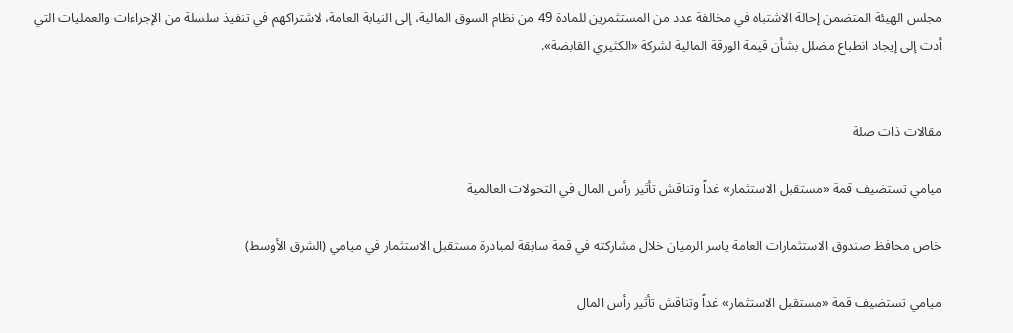مجلس الهيئة المتضمن إحالة الاشتباه في مخالفة عدد من المستثمرين للمادة 49 من نظام السوق المالية، إلى النيابة العامة، لاشتراكهم في تنفيذ سلسلة من الإجراءات والعمليات التي أدت إلى إيجاد انطباع مضلل بشأن قيمة الورقة المالية لشركة «الكثيري القابضة».


مقالات ذات صلة

ميامي تستضيف قمة «مستقبل الاستثمار» غداً وتناقش تأثير رأس المال في التحولات العالمية

خاص محافظ صندوق الاستثمارات العامة ياسر الرميان خلال مشاركته في قمة سابقة لمبادرة مستقبل الاستثمار في ميامي (الشرق الأوسط)

ميامي تستضيف قمة «مستقبل الاستثمار» غداً وتناقش تأثير رأس المال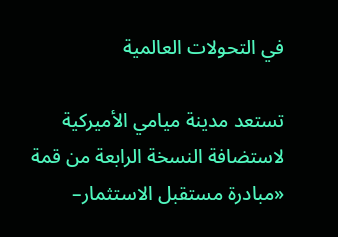في التحولات العالمية

تستعد مدينة ميامي الأميركية لاستضافة النسخة الرابعة من قمة «مبادرة مستقبل الاستثمار–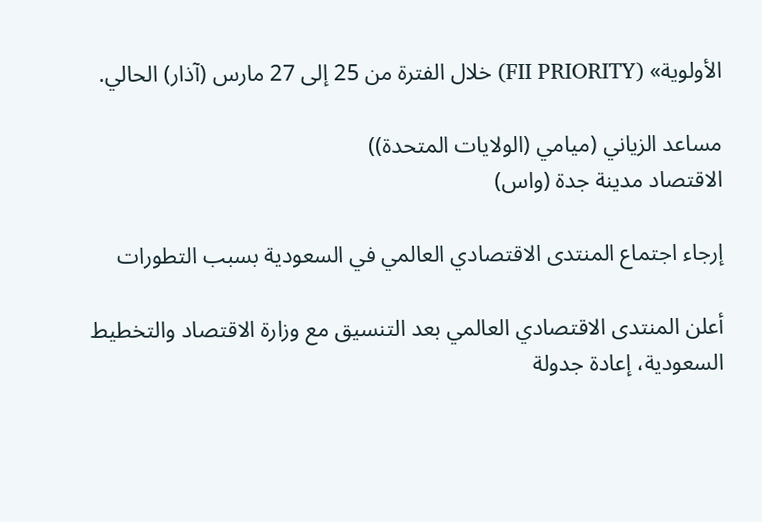الأولوية» (FII PRIORITY) خلال الفترة من 25 إلى 27 مارس (آذار) الحالي.

مساعد الزياني (ميامي (الولايات المتحدة))
الاقتصاد مدينة جدة (واس)

إرجاء اجتماع المنتدى الاقتصادي العالمي في السعودية بسبب التطورات

أعلن المنتدى الاقتصادي العالمي بعد التنسيق مع وزارة الاقتصاد والتخطيط السعودية، إعادة جدولة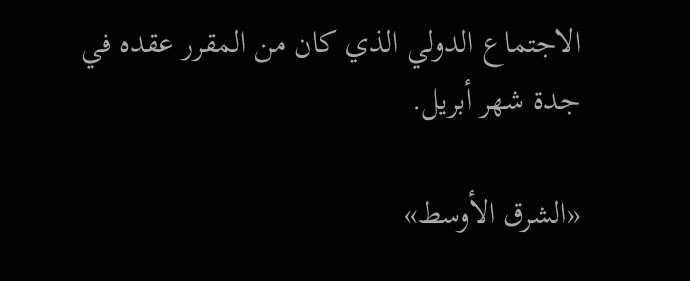الاجتماع الدولي الذي كان من المقرر عقده في جدة شهر أبريل.

«الشرق الأوسط»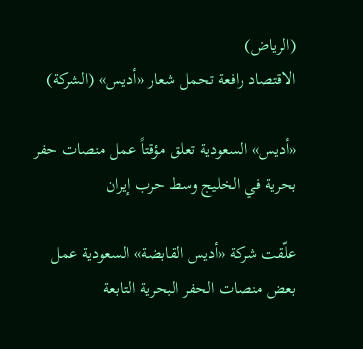(الرياض)
الاقتصاد رافعة تحمل شعار «أديس» (الشركة)

«أديس» السعودية تعلق مؤقتاً عمل منصات حفر بحرية في الخليج وسط حرب إيران

علّقت شركة «أديس القابضة» السعودية عمل بعض منصات الحفر البحرية التابعة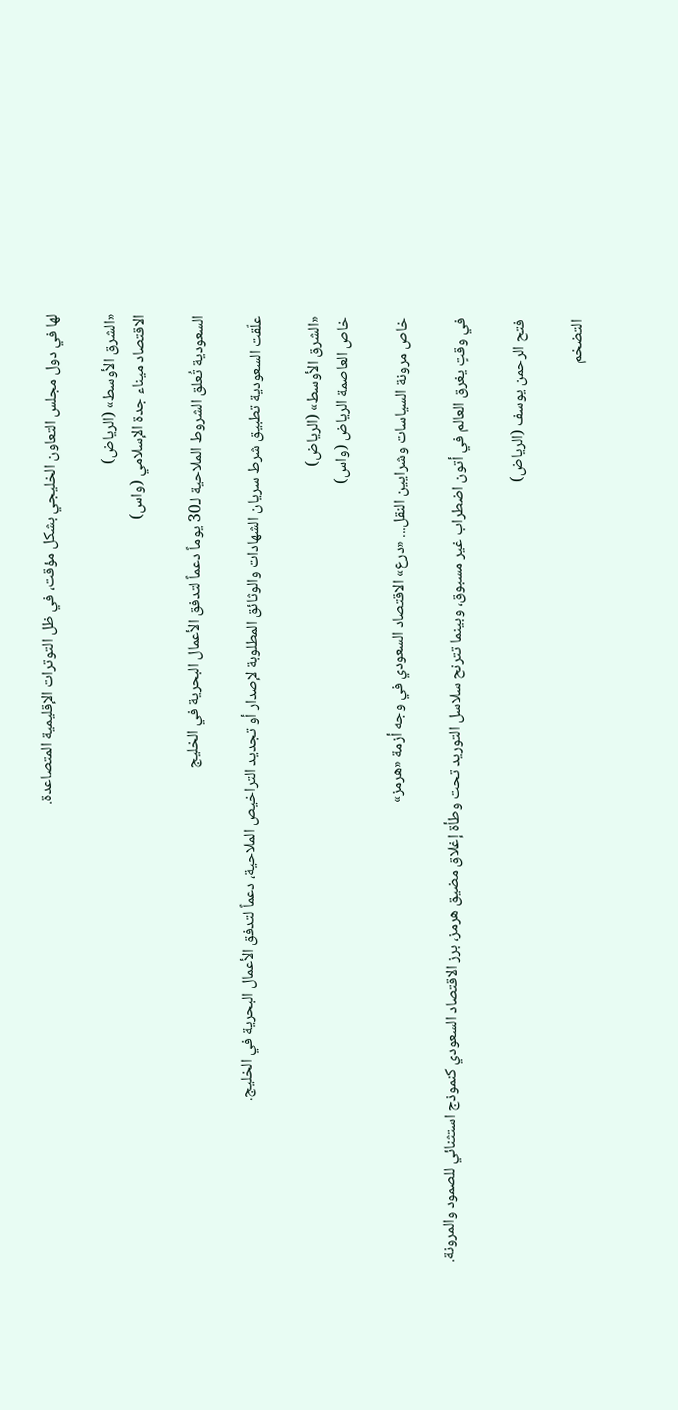لها في دول مجلس التعاون الخليجي بشكل مؤقت، في ظل التوترات الإقليمية المتصاعدة.

«الشرق الأوسط» (الرياض)
الاقتصاد ميناء جدة الإسلامي (واس)

السعودية تُعلق الشروط الملاحية لـ30 يوماً دعماً لتدفق الأعمال البحرية في الخليج

علّقت السعودية تطبيق شرط سريان الشهادات والوثائق المطلوبة لإصدار أو تجديد التراخيص الملاحية، دعماً لتدفق الأعمال البحرية في الخليج.

«الشرق الأوسط» (الرياض)
خاص العاصمة الرياض (واس)

خاص مرونة السياسات وشرايين النقل... «درع» الاقتصاد السعودي في وجه أزمة «هرمز»

في وقتٍ يغرق العالم في أتون اضطراب غير مسبوق، وبينما تترنح سلاسل التوريد تحت وطأة إغلاق مضيق هرمز، برز الاقتصاد السعودي كنموذج استثنائي للصمود والمرونة.

فتح الرحمن يوسف (الرياض)

التضخم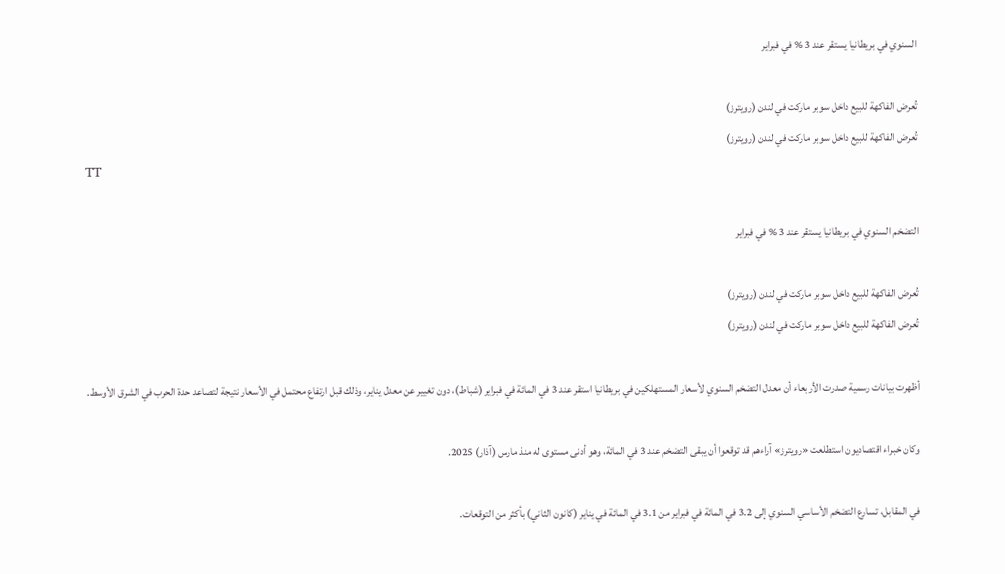السنوي في بريطانيا يستقر عند 3 % في فبراير

تُعرض الفاكهة للبيع داخل سوبر ماركت في لندن (رويترز)
تُعرض الفاكهة للبيع داخل سوبر ماركت في لندن (رويترز)
TT

التضخم السنوي في بريطانيا يستقر عند 3 % في فبراير

تُعرض الفاكهة للبيع داخل سوبر ماركت في لندن (رويترز)
تُعرض الفاكهة للبيع داخل سوبر ماركت في لندن (رويترز)

أظهرت بيانات رسمية صدرت الأربعاء أن معدل التضخم السنوي لأسعار المستهلكين في بريطانيا استقر عند 3 في المائة في فبراير (شباط)، دون تغيير عن معدل يناير، وذلك قبل ارتفاع محتمل في الأسعار نتيجة لتصاعد حدة الحرب في الشرق الأوسط.

وكان خبراء اقتصاديون استطلعت «رويترز» آراءهم قد توقعوا أن يبقى التضخم عند 3 في المائة، وهو أدنى مستوى له منذ مارس (آذار) 2025.

في المقابل، تسارع التضخم الأساسي السنوي إلى 3.2 في المائة في فبراير من 3.1 في المائة في يناير (كانون الثاني) بأكثر من التوقعات.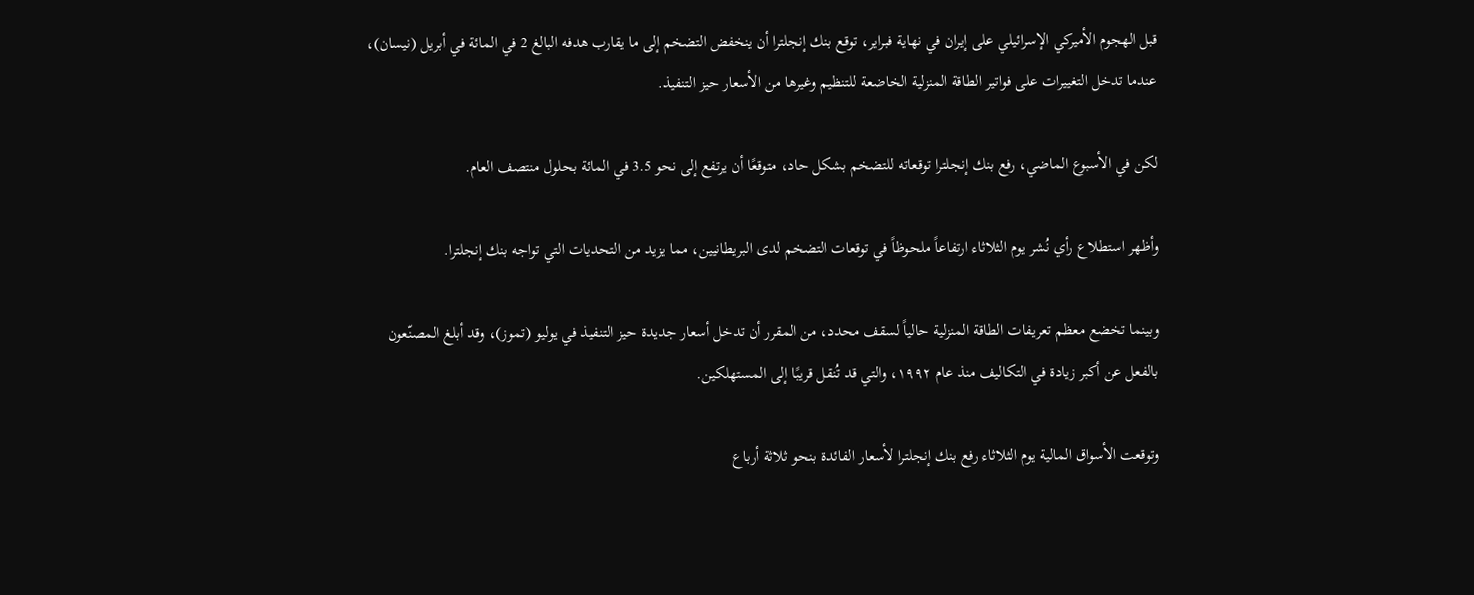قبل الهجوم الأميركي الإسرائيلي على إيران في نهاية فبراير، توقع بنك إنجلترا أن ينخفض التضخم إلى ما يقارب هدفه البالغ 2 في المائة في أبريل (نيسان)، عندما تدخل التغييرات على فواتير الطاقة المنزلية الخاضعة للتنظيم وغيرها من الأسعار حيز التنفيذ.

لكن في الأسبوع الماضي، رفع بنك إنجلترا توقعاته للتضخم بشكل حاد، متوقعًا أن يرتفع إلى نحو 3.5 في المائة بحلول منتصف العام.

وأظهر استطلاع رأي نُشر يوم الثلاثاء ارتفاعاً ملحوظاً في توقعات التضخم لدى البريطانيين، مما يزيد من التحديات التي تواجه بنك إنجلترا.

وبينما تخضع معظم تعريفات الطاقة المنزلية حالياً لسقف محدد، من المقرر أن تدخل أسعار جديدة حيز التنفيذ في يوليو (تموز)، وقد أبلغ المصنّعون بالفعل عن أكبر زيادة في التكاليف منذ عام ١٩٩٢، والتي قد تُنقل قريبًا إلى المستهلكين.

وتوقعت الأسواق المالية يوم الثلاثاء رفع بنك إنجلترا لأسعار الفائدة بنحو ثلاثة أرباع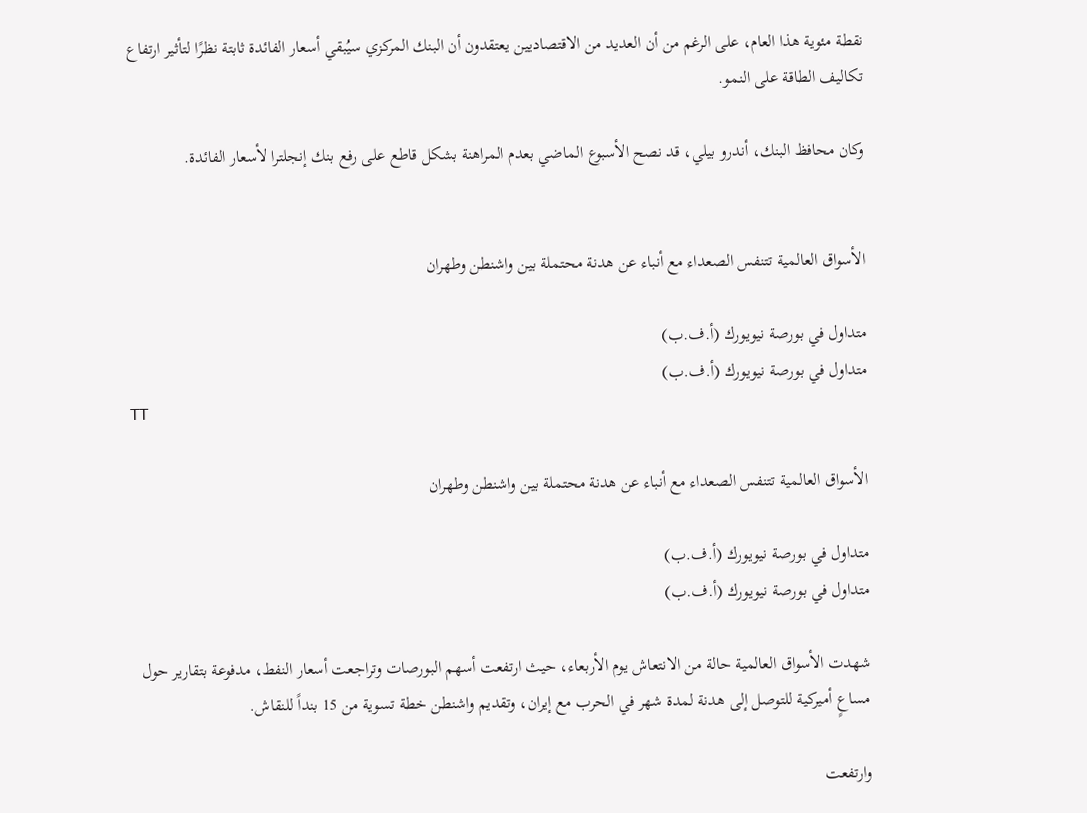نقطة مئوية هذا العام، على الرغم من أن العديد من الاقتصاديين يعتقدون أن البنك المركزي سيُبقي أسعار الفائدة ثابتة نظرًا لتأثير ارتفاع تكاليف الطاقة على النمو.

وكان محافظ البنك، أندرو بيلي، قد نصح الأسبوع الماضي بعدم المراهنة بشكل قاطع على رفع بنك إنجلترا لأسعار الفائدة.


الأسواق العالمية تتنفس الصعداء مع أنباء عن هدنة محتملة بين واشنطن وطهران

متداول في بورصة نيويورك (أ.ف.ب)
متداول في بورصة نيويورك (أ.ف.ب)
TT

الأسواق العالمية تتنفس الصعداء مع أنباء عن هدنة محتملة بين واشنطن وطهران

متداول في بورصة نيويورك (أ.ف.ب)
متداول في بورصة نيويورك (أ.ف.ب)

شهدت الأسواق العالمية حالة من الانتعاش يوم الأربعاء، حيث ارتفعت أسهم البورصات وتراجعت أسعار النفط، مدفوعة بتقارير حول مساعٍ أميركية للتوصل إلى هدنة لمدة شهر في الحرب مع إيران، وتقديم واشنطن خطة تسوية من 15 بنداً للنقاش.

وارتفعت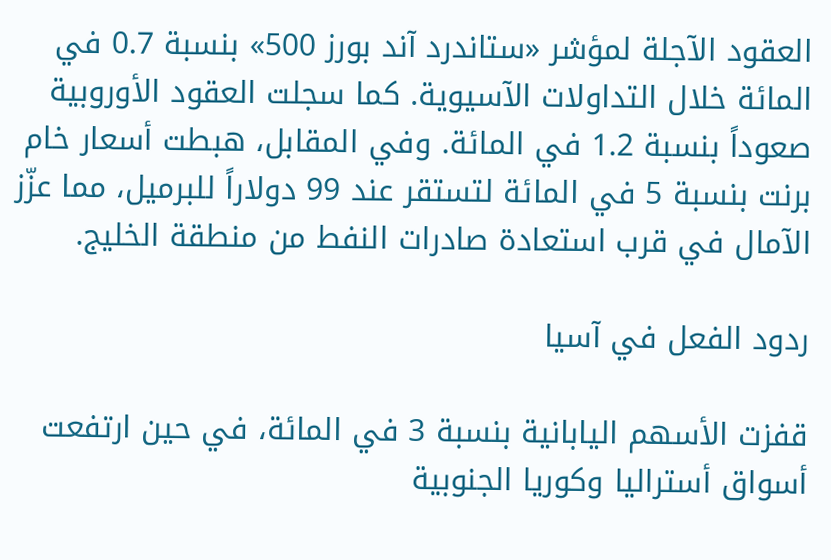العقود الآجلة لمؤشر «ستاندرد آند بورز 500» بنسبة 0.7 في المائة خلال التداولات الآسيوية. كما سجلت العقود الأوروبية صعوداً بنسبة 1.2 في المائة. وفي المقابل، هبطت أسعار خام برنت بنسبة 5 في المائة لتستقر عند 99 دولاراً للبرميل، مما عزّز الآمال في قرب استعادة صادرات النفط من منطقة الخليج.

ردود الفعل في آسيا

قفزت الأسهم اليابانية بنسبة 3 في المائة، في حين ارتفعت أسواق أستراليا وكوريا الجنوبية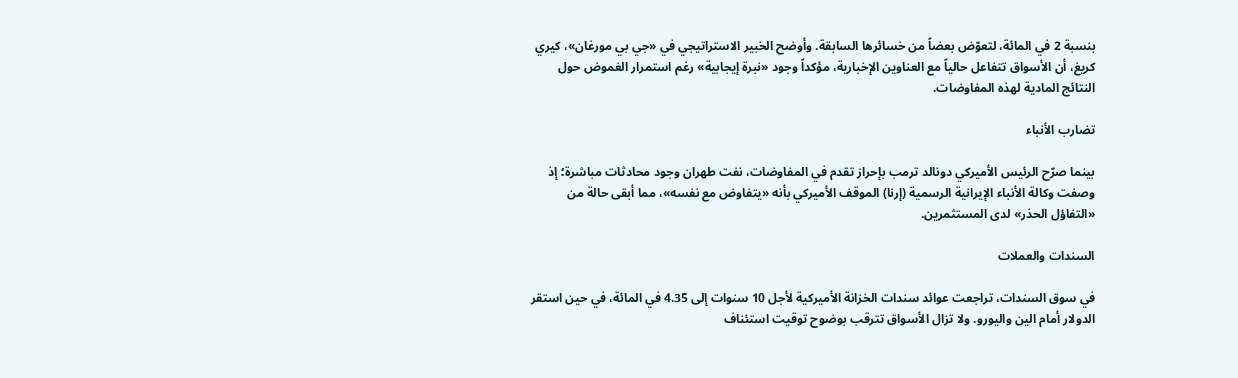بنسبة 2 في المائة، لتعوّض بعضاً من خسائرها السابقة. وأوضح الخبير الاستراتيجي في «جي بي مورغان»، كيري كريغ، أن الأسواق تتفاعل حالياً مع العناوين الإخبارية، مؤكداً وجود «نبرة إيجابية» رغم استمرار الغموض حول النتائج المادية لهذه المفاوضات.

تضارب الأنباء

بينما صرّح الرئيس الأميركي دونالد ترمب بإحراز تقدم في المفاوضات، نفت طهران وجود محادثات مباشرة؛ إذ وصفت وكالة الأنباء الإيرانية الرسمية (إرنا) الموقف الأميركي بأنه «يتفاوض مع نفسه»، مما أبقى حالة من «التفاؤل الحذر» لدى المستثمرين.

السندات والعملات

في سوق السندات، تراجعت عوائد سندات الخزانة الأميركية لأجل 10 سنوات إلى 4.35 في المائة، في حين استقر الدولار أمام الين واليورو. ولا تزال الأسواق تترقب بوضوح توقيت استئناف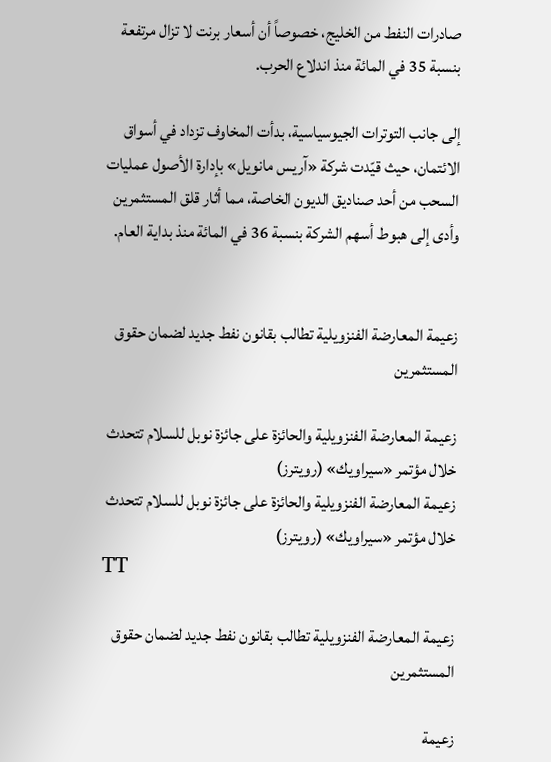صادرات النفط من الخليج، خصوصاً أن أسعار برنت لا تزال مرتفعة بنسبة 35 في المائة منذ اندلاع الحرب.

إلى جانب التوترات الجيوسياسية، بدأت المخاوف تزداد في أسواق الائتمان، حيث قيّدت شركة «آريس مانويل» بإدارة الأصول عمليات السحب من أحد صناديق الديون الخاصة، مما أثار قلق المستثمرين وأدى إلى هبوط أسهم الشركة بنسبة 36 في المائة منذ بداية العام.


زعيمة المعارضة الفنزويلية تطالب بقانون نفط جديد لضمان حقوق المستثمرين

زعيمة المعارضة الفنزويلية والحائزة على جائزة نوبل للسلام تتحدث خلال مؤتمر «سيراويك» (رويترز)
زعيمة المعارضة الفنزويلية والحائزة على جائزة نوبل للسلام تتحدث خلال مؤتمر «سيراويك» (رويترز)
TT

زعيمة المعارضة الفنزويلية تطالب بقانون نفط جديد لضمان حقوق المستثمرين

زعيمة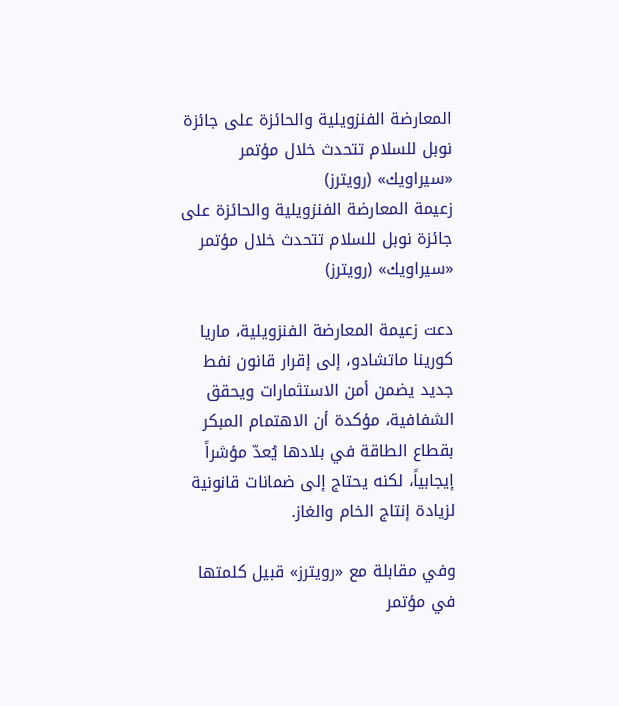المعارضة الفنزويلية والحائزة على جائزة نوبل للسلام تتحدث خلال مؤتمر «سيراويك» (رويترز)
زعيمة المعارضة الفنزويلية والحائزة على جائزة نوبل للسلام تتحدث خلال مؤتمر «سيراويك» (رويترز)

دعت زعيمة المعارضة الفنزويلية، ماريا كورينا ماتشادو، إلى إقرار قانون نفط جديد يضمن أمن الاستثمارات ويحقق الشفافية، مؤكدة أن الاهتمام المبكر بقطاع الطاقة في بلادها يُعدّ مؤشراً إيجابياً، لكنه يحتاج إلى ضمانات قانونية لزيادة إنتاج الخام والغاز.

وفي مقابلة مع «رويترز» قبيل كلمتها في مؤتمر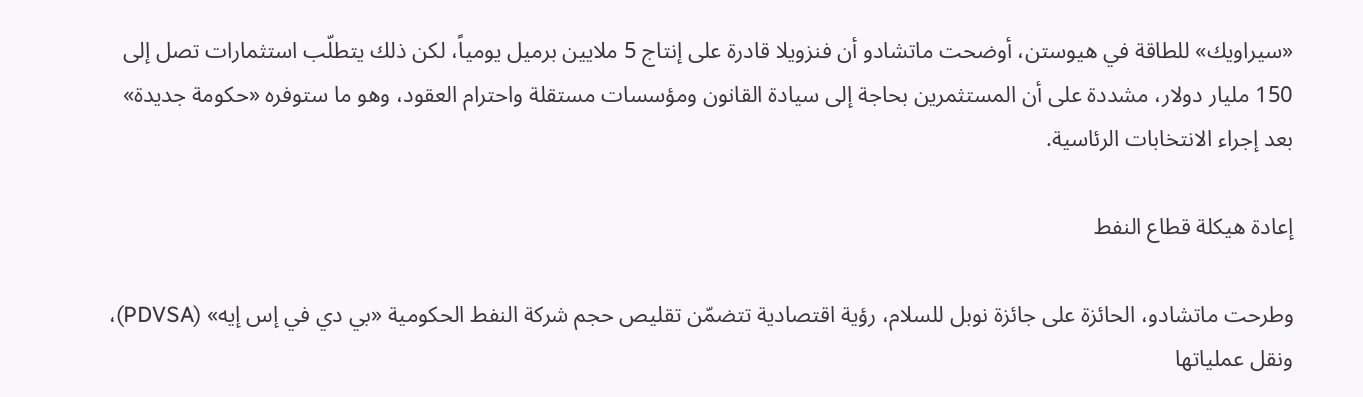«سيراويك» للطاقة في هيوستن، أوضحت ماتشادو أن فنزويلا قادرة على إنتاج 5 ملايين برميل يومياً، لكن ذلك يتطلّب استثمارات تصل إلى 150 مليار دولار، مشددة على أن المستثمرين بحاجة إلى سيادة القانون ومؤسسات مستقلة واحترام العقود، وهو ما ستوفره «حكومة جديدة» بعد إجراء الانتخابات الرئاسية.

إعادة هيكلة قطاع النفط

وطرحت ماتشادو، الحائزة على جائزة نوبل للسلام، رؤية اقتصادية تتضمّن تقليص حجم شركة النفط الحكومية «بي دي في إس إيه» (PDVSA)، ونقل عملياتها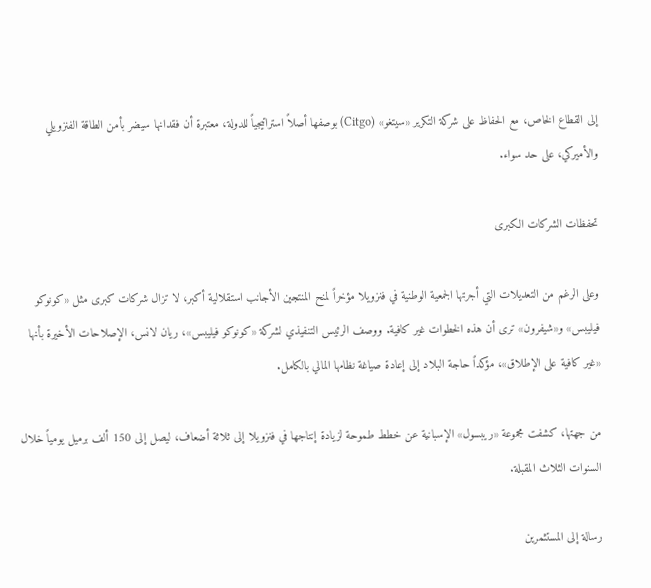إلى القطاع الخاص، مع الحفاظ على شركة التكرير «سيتغو» (Citgo) بوصفها أصلاً استراتيجياً للدولة، معتبرة أن فقدانها سيضر بأمن الطاقة الفنزويلي والأميركي، على حد سواء.

تحفظات الشركات الكبرى

وعلى الرغم من التعديلات التي أجرتها الجمعية الوطنية في فنزويلا مؤخراً لمنح المنتجين الأجانب استقلالية أكبر، لا تزال شركات كبرى مثل «كونوكو فيليبس» و«شيفرون» ترى أن هذه الخطوات غير كافية. ووصف الرئيس التنفيذي لشركة «كونوكو فيليبس»، ريان لانس، الإصلاحات الأخيرة بأنها «غير كافية على الإطلاق»، مؤكداً حاجة البلاد إلى إعادة صياغة نظامها المالي بالكامل.

من جهتها، كشفت مجموعة «ريبسول» الإسبانية عن خطط طموحة لزيادة إنتاجها في فنزويلا إلى ثلاثة أضعاف، ليصل إلى 150 ألف برميل يومياً خلال السنوات الثلاث المقبلة.

رسالة إلى المستثمرين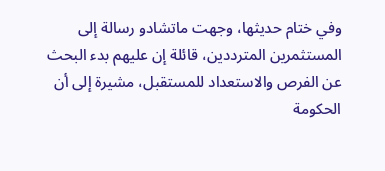وفي ختام حديثها، وجهت ماتشادو رسالة إلى المستثمرين المترددين، قائلة إن عليهم بدء البحث عن الفرص والاستعداد للمستقبل، مشيرة إلى أن الحكومة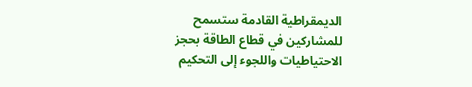الديمقراطية القادمة ستسمح للمشاركين في قطاع الطاقة بحجز الاحتياطيات واللجوء إلى التحكيم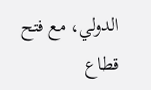الدولي، مع فتح قطاع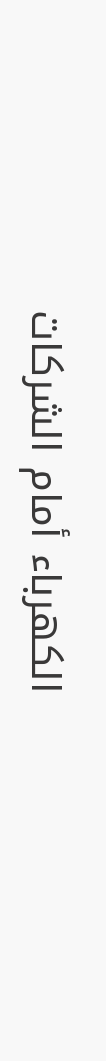الكهرباء أمام الشركات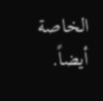الخاصة أيضاً.